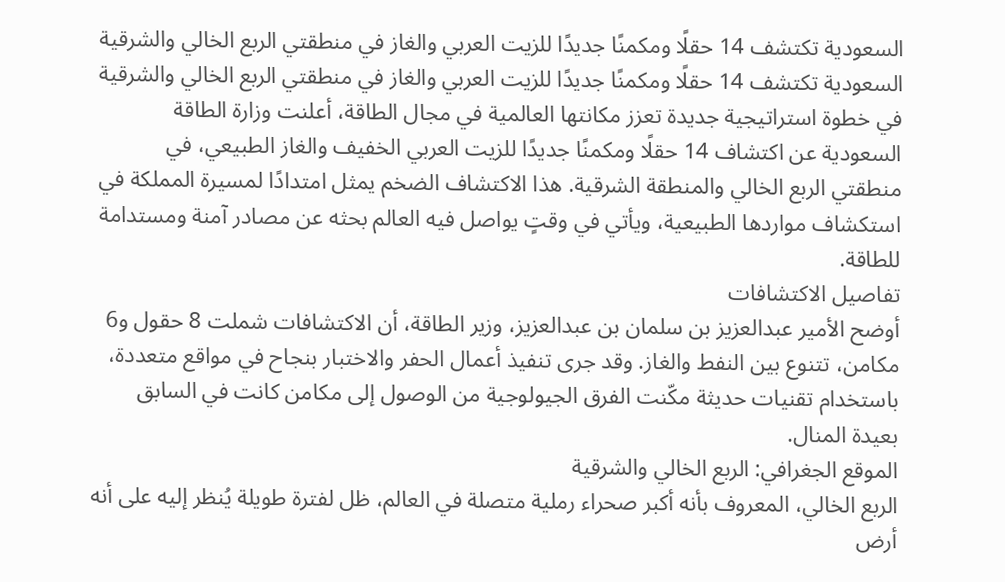السعودية تكتشف 14 حقلًا ومكمنًا جديدًا للزيت العربي والغاز في منطقتي الربع الخالي والشرقية
السعودية تكتشف 14 حقلًا ومكمنًا جديدًا للزيت العربي والغاز في منطقتي الربع الخالي والشرقية
في خطوة استراتيجية جديدة تعزز مكانتها العالمية في مجال الطاقة، أعلنت وزارة الطاقة السعودية عن اكتشاف 14 حقلًا ومكمنًا جديدًا للزيت العربي الخفيف والغاز الطبيعي، في منطقتي الربع الخالي والمنطقة الشرقية. هذا الاكتشاف الضخم يمثل امتدادًا لمسيرة المملكة في استكشاف مواردها الطبيعية، ويأتي في وقتٍ يواصل فيه العالم بحثه عن مصادر آمنة ومستدامة للطاقة.
تفاصيل الاكتشافات
أوضح الأمير عبدالعزيز بن سلمان بن عبدالعزيز، وزير الطاقة، أن الاكتشافات شملت 8 حقول و6 مكامن، تتنوع بين النفط والغاز. وقد جرى تنفيذ أعمال الحفر والاختبار بنجاح في مواقع متعددة، باستخدام تقنيات حديثة مكّنت الفرق الجيولوجية من الوصول إلى مكامن كانت في السابق بعيدة المنال.
الموقع الجغرافي: الربع الخالي والشرقية
الربع الخالي، المعروف بأنه أكبر صحراء رملية متصلة في العالم، ظل لفترة طويلة يُنظر إليه على أنه أرض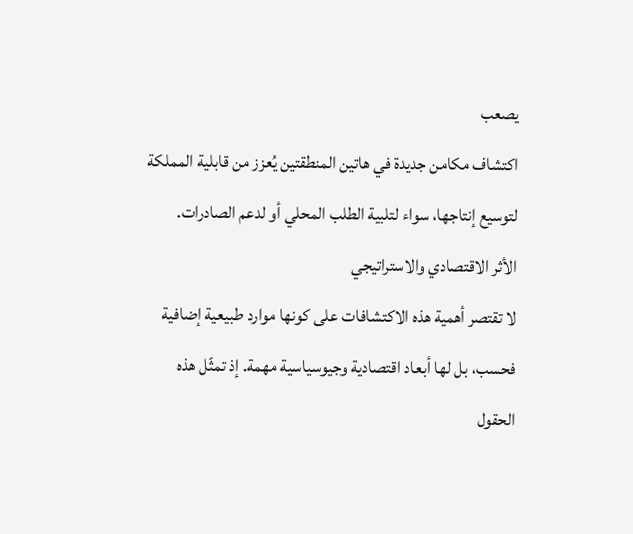يصعب
اكتشاف مكامن جديدة في هاتين المنطقتين يُعزز من قابلية المملكة لتوسيع إنتاجها، سواء لتلبية الطلب المحلي أو لدعم الصادرات.
الأثر الاقتصادي والاستراتيجي
لا تقتصر أهمية هذه الاكتشافات على كونها موارد طبيعية إضافية فحسب، بل لها أبعاد اقتصادية وجيوسياسية مهمة. إذ تمثّل هذه الحقول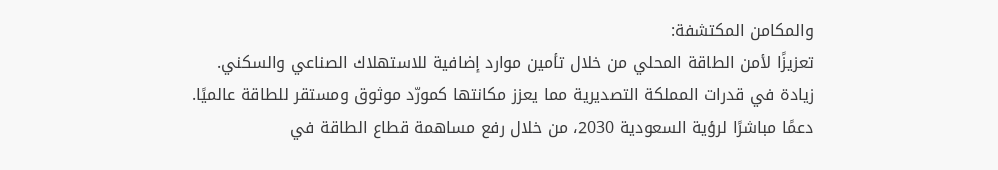والمكامن المكتشفة:
تعزيزًا لأمن الطاقة المحلي من خلال تأمين موارد إضافية للاستهلاك الصناعي والسكني.
زيادة في قدرات المملكة التصديرية مما يعزز مكانتها كمورّد موثوق ومستقر للطاقة عالميًا.
دعمًا مباشرًا لرؤية السعودية 2030، من خلال رفع مساهمة قطاع الطاقة في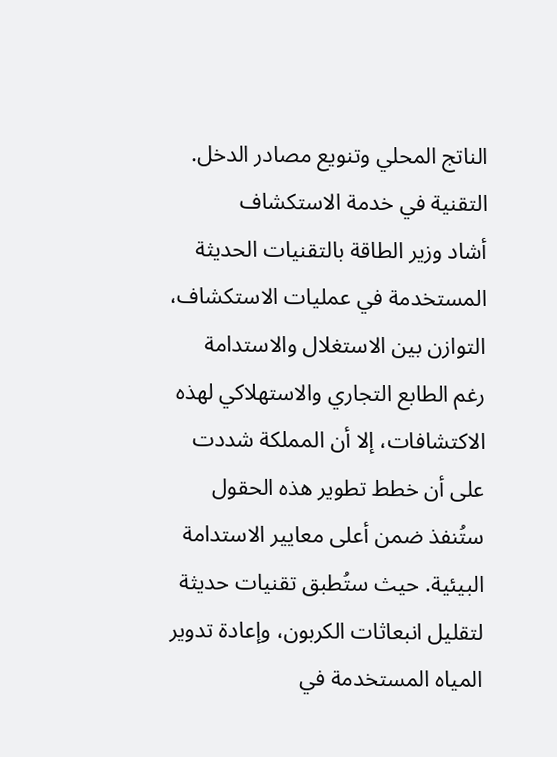الناتج المحلي وتنويع مصادر الدخل.
التقنية في خدمة الاستكشاف
أشاد وزير الطاقة بالتقنيات الحديثة المستخدمة في عمليات الاستكشاف،
التوازن بين الاستغلال والاستدامة
رغم الطابع التجاري والاستهلاكي لهذه الاكتشافات، إلا أن المملكة شددت على أن خطط تطوير هذه الحقول ستُنفذ ضمن أعلى معايير الاستدامة البيئية. حيث ستُطبق تقنيات حديثة لتقليل انبعاثات الكربون، وإعادة تدوير المياه المستخدمة في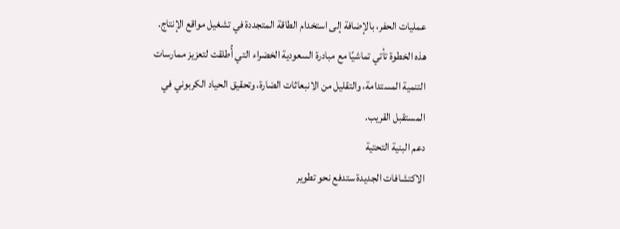عمليات الحفر، بالإضافة إلى استخدام الطاقة المتجددة في تشغيل مواقع الإنتاج.
هذه الخطوة تأتي تماشيًا مع مبادرة السعودية الخضراء التي أُطلقت لتعزيز ممارسات التنمية المستدامة، والتقليل من الانبعاثات الضارة، وتحقيق الحياد الكربوني في المستقبل القريب.
دعم البنية التحتية
الاكتشافات الجديدة ستدفع نحو تطوير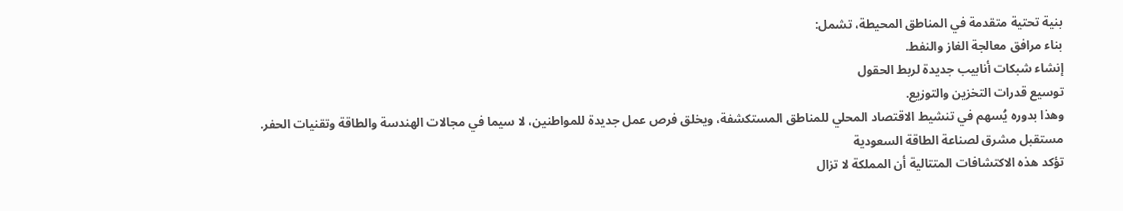بنية تحتية متقدمة في المناطق المحيطة، تشمل:
بناء مرافق معالجة الغاز والنفط.
إنشاء شبكات أنابيب جديدة لربط الحقول
توسيع قدرات التخزين والتوزيع.
وهذا بدوره يُسهم في تنشيط الاقتصاد المحلي للمناطق المستكشفة، ويخلق فرص عمل جديدة للمواطنين، لا سيما في مجالات الهندسة والطاقة وتقنيات الحفر.
مستقبل مشرق لصناعة الطاقة السعودية
تؤكد هذه الاكتشافات المتتالية أن المملكة لا تزال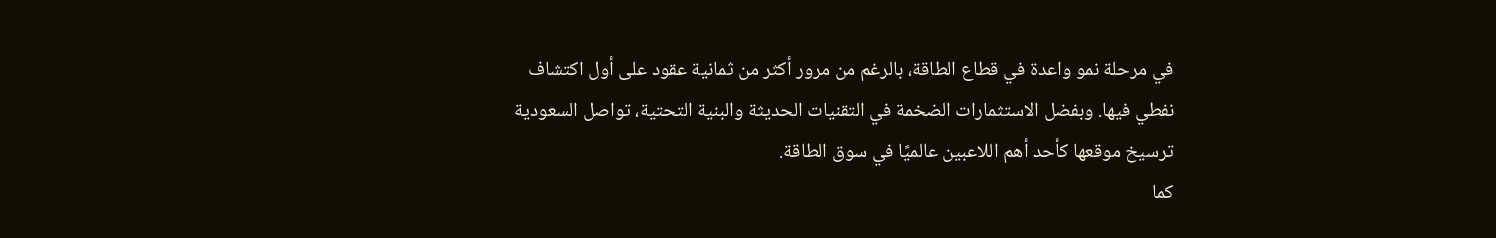في مرحلة نمو واعدة في قطاع الطاقة، بالرغم من مرور أكثر من ثمانية عقود على أول اكتشاف نفطي فيها. وبفضل الاستثمارات الضخمة في التقنيات الحديثة والبنية التحتية، تواصل السعودية ترسيخ موقعها كأحد أهم اللاعبين عالميًا في سوق الطاقة.
كما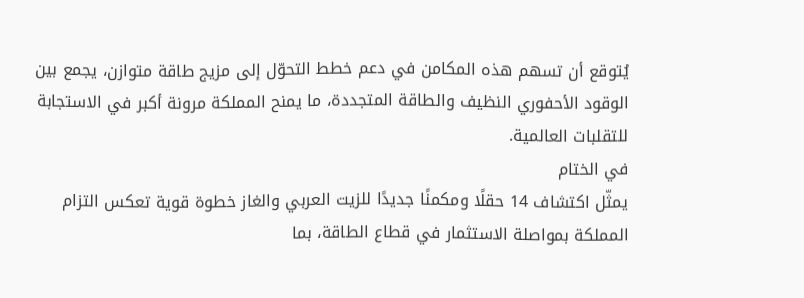يُتوقع أن تسهم هذه المكامن في دعم خطط التحوّل إلى مزيج طاقة متوازن، يجمع بين الوقود الأحفوري النظيف والطاقة المتجددة، ما يمنح المملكة مرونة أكبر في الاستجابة للتقلبات العالمية.
في الختام
يمثّل اكتشاف 14 حقلًا ومكمنًا جديدًا للزيت العربي والغاز خطوة قوية تعكس التزام المملكة بمواصلة الاستثمار في قطاع الطاقة، بما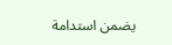يضمن استدامة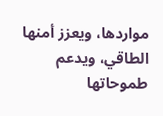مواردها، ويعزز أمنها الطاقي، ويدعم طموحاتها